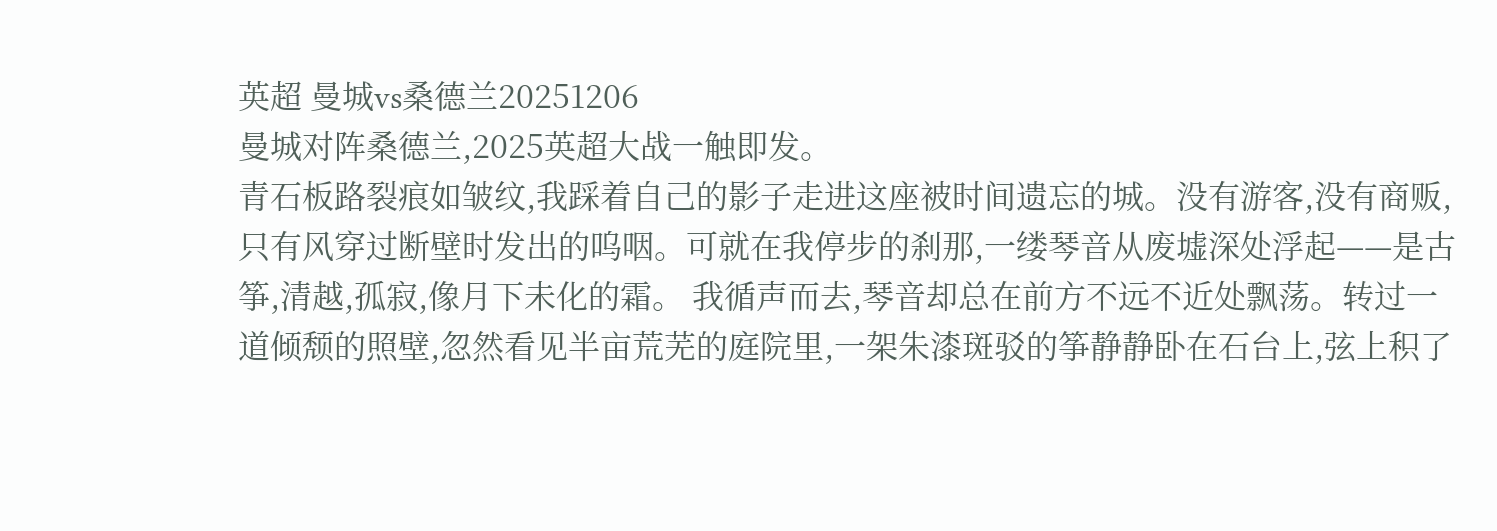英超 曼城vs桑德兰20251206
曼城对阵桑德兰,2025英超大战一触即发。
青石板路裂痕如皱纹,我踩着自己的影子走进这座被时间遗忘的城。没有游客,没有商贩,只有风穿过断壁时发出的呜咽。可就在我停步的刹那,一缕琴音从废墟深处浮起——是古筝,清越,孤寂,像月下未化的霜。 我循声而去,琴音却总在前方不远不近处飘荡。转过一道倾颓的照壁,忽然看见半亩荒芜的庭院里,一架朱漆斑驳的筝静静卧在石台上,弦上积了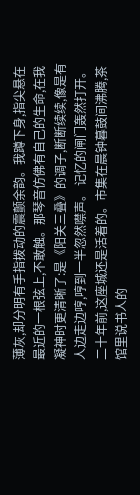薄灰,却分明有手指拨动的震颤余韵。我蹲下身,指尖悬在最近的一根弦上,不敢触。那琴音仿佛有自己的生命,在我凝神时更清晰了:是《阳关三叠》的调子,断断续续,像是有人边走边哼,哼到一半忽然噤声。 记忆的闸门轰然打开。二十年前,这座城还是活着的。市集在晨钟暮鼓间沸腾,茶馆里说书人的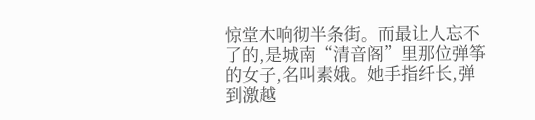惊堂木响彻半条街。而最让人忘不了的,是城南“清音阁”里那位弹筝的女子,名叫素娥。她手指纤长,弹到激越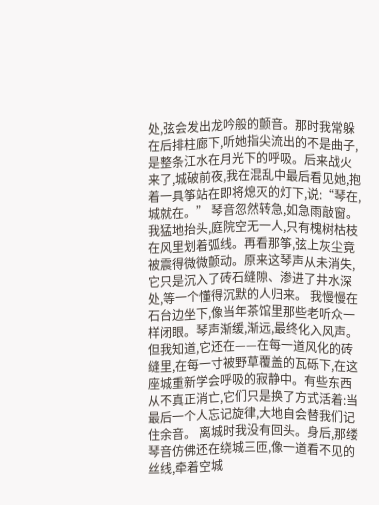处,弦会发出龙吟般的颤音。那时我常躲在后排柱廊下,听她指尖流出的不是曲子,是整条江水在月光下的呼吸。后来战火来了,城破前夜,我在混乱中最后看见她,抱着一具筝站在即将熄灭的灯下,说:“琴在,城就在。” 琴音忽然转急,如急雨敲窗。我猛地抬头,庭院空无一人,只有槐树枯枝在风里划着弧线。再看那筝,弦上灰尘竟被震得微微颤动。原来这琴声从未消失,它只是沉入了砖石缝隙、渗进了井水深处,等一个懂得沉默的人归来。 我慢慢在石台边坐下,像当年茶馆里那些老听众一样闭眼。琴声渐缓,渐远,最终化入风声。但我知道,它还在——在每一道风化的砖缝里,在每一寸被野草覆盖的瓦砾下,在这座城重新学会呼吸的寂静中。有些东西从不真正消亡,它们只是换了方式活着:当最后一个人忘记旋律,大地自会替我们记住余音。 离城时我没有回头。身后,那缕琴音仿佛还在绕城三匝,像一道看不见的丝线,牵着空城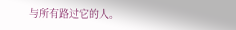与所有路过它的人。